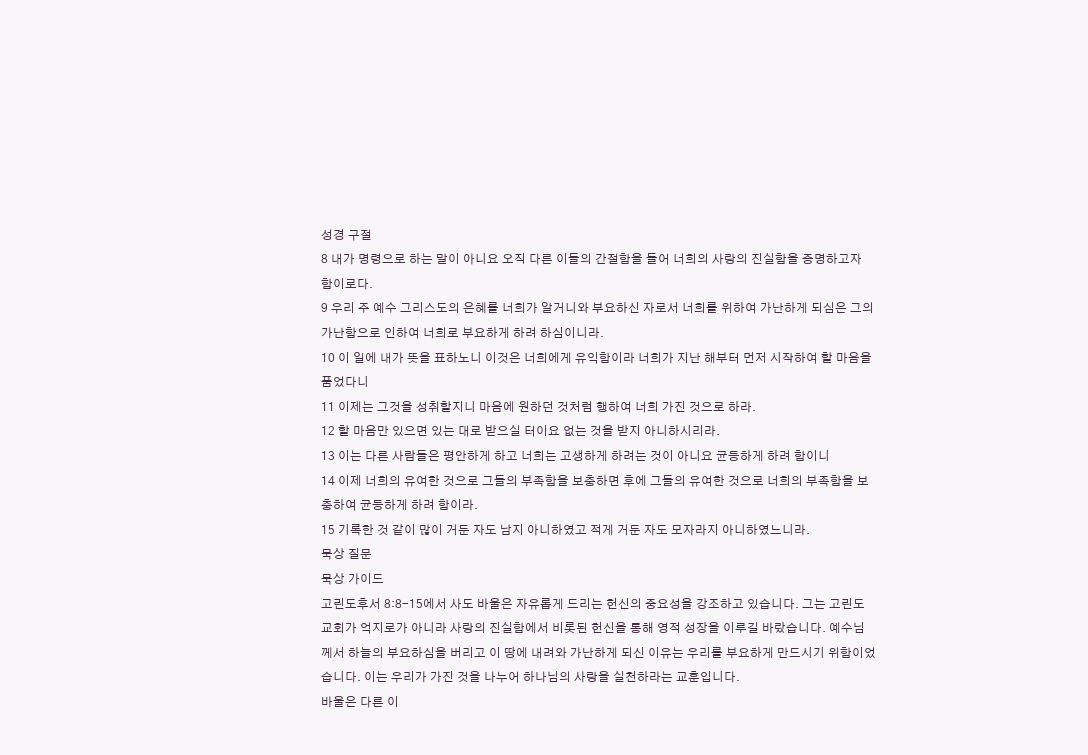성경 구절
8 내가 명령으로 하는 말이 아니요 오직 다른 이들의 간절함을 들어 너희의 사랑의 진실함을 증명하고자 함이로다.
9 우리 주 예수 그리스도의 은혜를 너희가 알거니와 부요하신 자로서 너희를 위하여 가난하게 되심은 그의 가난함으로 인하여 너희로 부요하게 하려 하심이니라.
10 이 일에 내가 뜻을 표하노니 이것은 너희에게 유익함이라 너희가 지난 해부터 먼저 시작하여 할 마음을 품었다니
11 이제는 그것을 성취할지니 마음에 원하던 것처럼 행하여 너희 가진 것으로 하라.
12 할 마음만 있으면 있는 대로 받으실 터이요 없는 것을 받지 아니하시리라.
13 이는 다른 사람들은 평안하게 하고 너희는 고생하게 하려는 것이 아니요 균등하게 하려 함이니
14 이제 너희의 유여한 것으로 그들의 부족함을 보충하면 후에 그들의 유여한 것으로 너희의 부족함을 보충하여 균등하게 하려 함이라.
15 기록한 것 같이 많이 거둔 자도 남지 아니하였고 적게 거둔 자도 모자라지 아니하였느니라.
묵상 질문
묵상 가이드
고린도후서 8:8-15에서 사도 바울은 자유롭게 드리는 헌신의 중요성을 강조하고 있습니다. 그는 고린도 교회가 억지로가 아니라 사랑의 진실함에서 비롯된 헌신을 통해 영적 성장을 이루길 바랐습니다. 예수님께서 하늘의 부요하심을 버리고 이 땅에 내려와 가난하게 되신 이유는 우리를 부요하게 만드시기 위함이었습니다. 이는 우리가 가진 것을 나누어 하나님의 사랑을 실천하라는 교훈입니다.
바울은 다른 이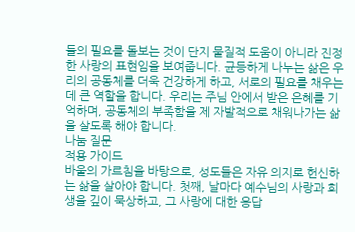들의 필요를 돌보는 것이 단지 물질적 도움이 아니라 진정한 사랑의 표현임을 보여줍니다. 균등하게 나누는 삶은 우리의 공동체를 더욱 건강하게 하고, 서로의 필요를 채우는 데 큰 역할을 합니다. 우리는 주님 안에서 받은 은혜를 기억하며, 공동체의 부족함을 제 자발적으로 채워나가는 삶을 살도록 해야 합니다.
나눔 질문
적용 가이드
바울의 가르침을 바탕으로, 성도들은 자유 의지로 헌신하는 삶을 살아야 합니다. 첫째, 날마다 예수님의 사랑과 희생을 깊이 묵상하고, 그 사랑에 대한 응답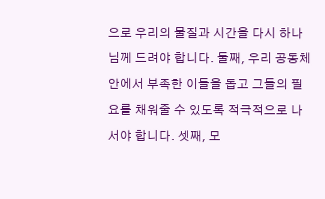으로 우리의 물질과 시간을 다시 하나님께 드려야 합니다. 둘째, 우리 공동체 안에서 부족한 이들을 돕고 그들의 필요를 채워줄 수 있도록 적극적으로 나서야 합니다. 셋째, 모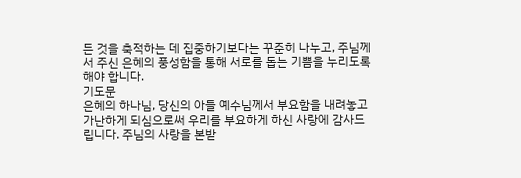든 것을 축적하는 데 집중하기보다는 꾸준히 나누고, 주님께서 주신 은혜의 풍성함을 통해 서로를 돕는 기쁨을 누리도록 해야 합니다.
기도문
은혜의 하나님, 당신의 아들 예수님께서 부요함을 내려놓고 가난하게 되심으로써 우리를 부요하게 하신 사랑에 감사드립니다. 주님의 사랑을 본받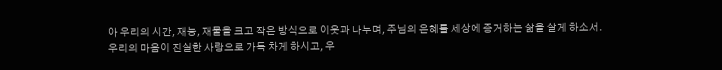아 우리의 시간, 재능, 재물을 크고 작은 방식으로 이웃과 나누며, 주님의 은혜를 세상에 증거하는 삶을 살게 하소서.
우리의 마음이 진실한 사랑으로 가득 차게 하시고, 우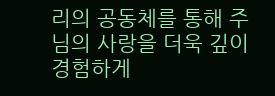리의 공동체를 통해 주님의 사랑을 더욱 깊이 경험하게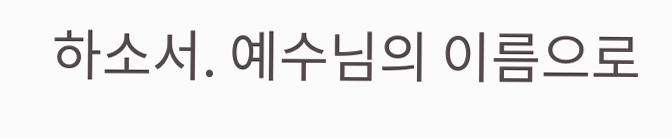하소서. 예수님의 이름으로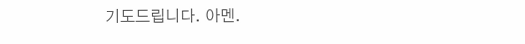기도드립니다. 아멘.